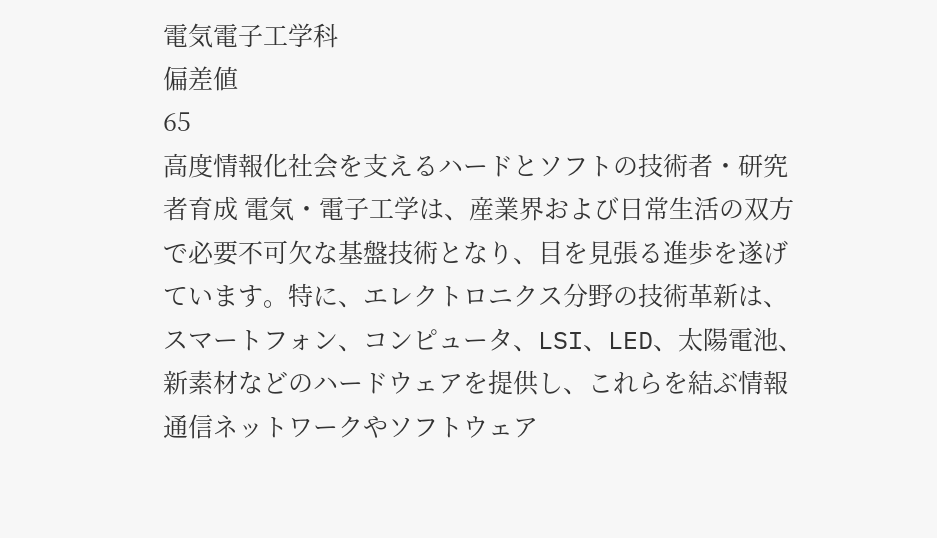電気電子工学科
偏差値
65
高度情報化社会を支えるハードとソフトの技術者・研究者育成 電気・電子工学は、産業界および日常生活の双方で必要不可欠な基盤技術となり、目を見張る進歩を遂げています。特に、エレクトロニクス分野の技術革新は、スマートフォン、コンピュータ、LSI、LED、太陽電池、新素材などのハードウェアを提供し、これらを結ぶ情報通信ネットワークやソフトウェア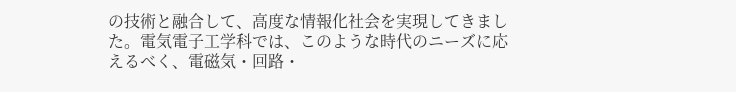の技術と融合して、高度な情報化社会を実現してきました。電気電子工学科では、このような時代のニーズに応えるべく、電磁気・回路・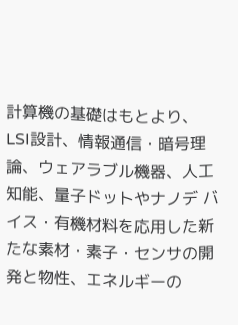計算機の基礎はもとより、LSI設計、情報通信・暗号理論、ウェアラブル機器、人工知能、量子ドットやナノデ バイス・有機材料を応用した新たな素材・素子・センサの開発と物性、エネルギーの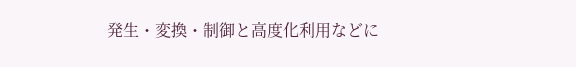発生・変換・制御と高度化利用などに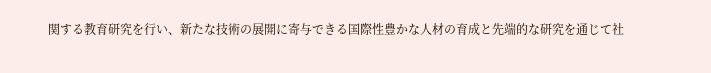関する教育研究を行い、新たな技術の展開に寄与できる国際性豊かな人材の育成と先端的な研究を通じて社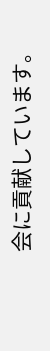会に貢献しています。